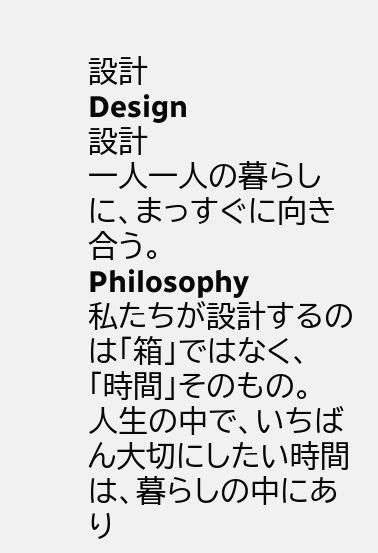設計
Design
設計
一人一人の暮らしに、まっすぐに向き合う。
Philosophy
私たちが設計するのは「箱」ではなく、
「時間」そのもの。
人生の中で、いちばん大切にしたい時間は、暮らしの中にあり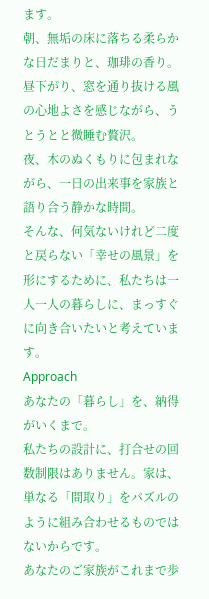ます。
朝、無垢の床に落ちる柔らかな日だまりと、珈琲の香り。
昼下がり、窓を通り抜ける風の心地よさを感じながら、うとうとと微睡む贅沢。
夜、木のぬくもりに包まれながら、一日の出来事を家族と語り合う静かな時間。
そんな、何気ないけれど二度と戻らない「幸せの風景」を形にするために、私たちは一人一人の暮らしに、まっすぐに向き合いたいと考えています。
Approach
あなたの「暮らし」を、納得がいくまで。
私たちの設計に、打合せの回数制限はありません。家は、単なる「間取り」をパズルのように組み合わせるものではないからです。
あなたのご家族がこれまで歩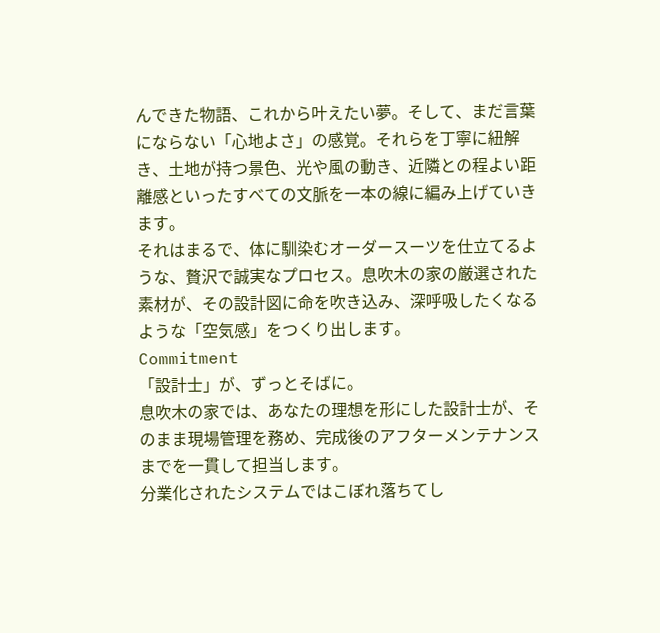んできた物語、これから叶えたい夢。そして、まだ言葉にならない「心地よさ」の感覚。それらを丁寧に紐解き、土地が持つ景色、光や風の動き、近隣との程よい距離感といったすべての文脈を一本の線に編み上げていきます。
それはまるで、体に馴染むオーダースーツを仕立てるような、贅沢で誠実なプロセス。息吹木の家の厳選された素材が、その設計図に命を吹き込み、深呼吸したくなるような「空気感」をつくり出します。
Commitment
「設計士」が、ずっとそばに。
息吹木の家では、あなたの理想を形にした設計士が、そのまま現場管理を務め、完成後のアフターメンテナンスまでを一貫して担当します。
分業化されたシステムではこぼれ落ちてし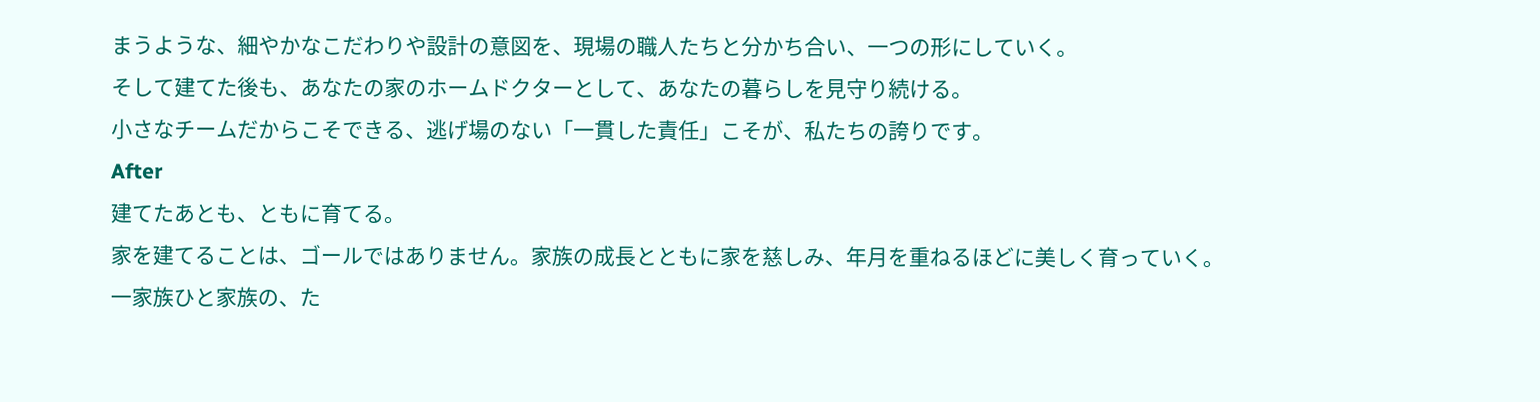まうような、細やかなこだわりや設計の意図を、現場の職人たちと分かち合い、一つの形にしていく。
そして建てた後も、あなたの家のホームドクターとして、あなたの暮らしを見守り続ける。
小さなチームだからこそできる、逃げ場のない「一貫した責任」こそが、私たちの誇りです。
After
建てたあとも、ともに育てる。
家を建てることは、ゴールではありません。家族の成長とともに家を慈しみ、年月を重ねるほどに美しく育っていく。
一家族ひと家族の、た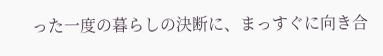った一度の暮らしの決断に、まっすぐに向き合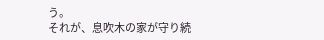う。
それが、息吹木の家が守り続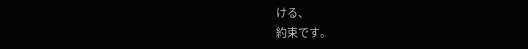ける、
約束です。